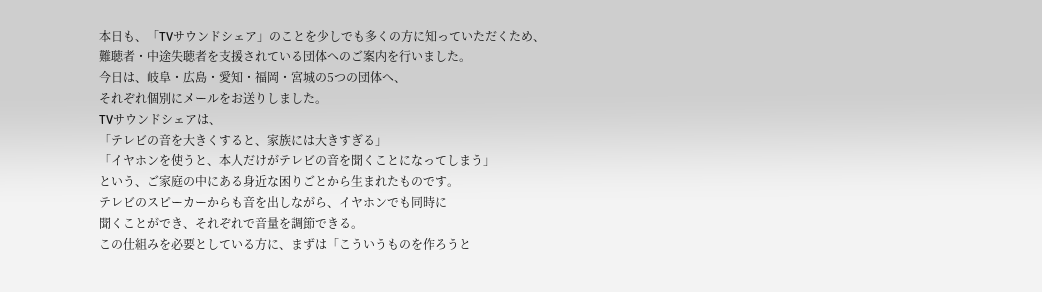本日も、「TVサウンドシェア」のことを少しでも多くの方に知っていただくため、
難聴者・中途失聴者を支援されている団体へのご案内を行いました。
今日は、岐阜・広島・愛知・福岡・宮城の5つの団体へ、
それぞれ個別にメールをお送りしました。
TVサウンドシェアは、
「テレビの音を大きくすると、家族には大きすぎる」
「イヤホンを使うと、本人だけがテレビの音を聞くことになってしまう」
という、ご家庭の中にある身近な困りごとから生まれたものです。
テレビのスピーカーからも音を出しながら、イヤホンでも同時に
聞くことができ、それぞれで音量を調節できる。
この仕組みを必要としている方に、まずは「こういうものを作ろうと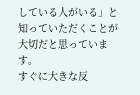している人がいる」と知っていただくことが大切だと思っています。
すぐに大きな反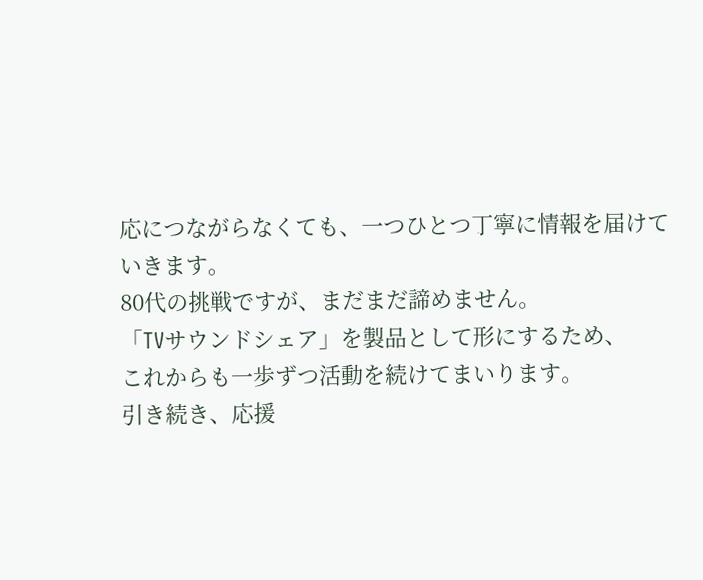応につながらなくても、一つひとつ丁寧に情報を届けていきます。
80代の挑戦ですが、まだまだ諦めません。
「TVサウンドシェア」を製品として形にするため、
これからも一歩ずつ活動を続けてまいります。
引き続き、応援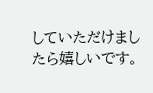していただけましたら嬉しいです。